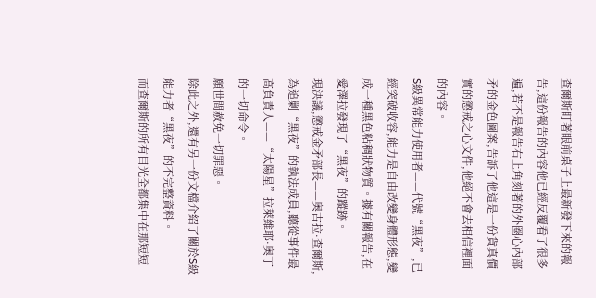查爾斯盯著眼前桌子上最新發下來的報告,這份報告的內容他已經反覆看了很多遍,若不是報告右上角刻著的外圈心內部矛的金色圖案,告訴了他這是一份貨真價實的懲戒之心文件,他絕不會去相信裡面的內容。
S級異常能力使用者——代號“黑夜”,已經突破收容,能力是自由改變身體形態,變成一種黑色粘稠狀物質。據有關報告,在愛澤拉發現了“黑夜”的蹤跡。
現決議,懲戒金矛部長——奧古拉·查爾斯,為追剿“黑夜”的執法成員,聽從事件最高負責人——“太陽星”拉萊維耶·奧丁的一切命令。
願世間赦免一切罪惡。
除此之外,還有另一份文檔介紹了關於S級能力者“黑夜”的不完整資料。
而查爾斯的所有目光全都集中在那短短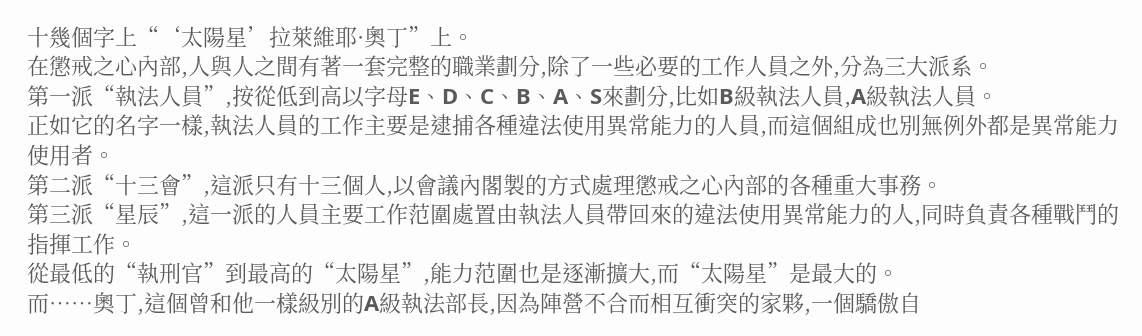十幾個字上“‘太陽星’拉萊維耶·奧丁”上。
在懲戒之心內部,人與人之間有著一套完整的職業劃分,除了一些必要的工作人員之外,分為三大派系。
第一派“執法人員”,按從低到高以字母E、D、C、B、A、S來劃分,比如B級執法人員,A級執法人員。
正如它的名字一樣,執法人員的工作主要是逮捕各種違法使用異常能力的人員,而這個組成也別無例外都是異常能力使用者。
第二派“十三會”,這派只有十三個人,以會議內閣製的方式處理懲戒之心內部的各種重大事務。
第三派“星辰”,這一派的人員主要工作范圍處置由執法人員帶回來的違法使用異常能力的人,同時負責各種戰鬥的指揮工作。
從最低的“執刑官”到最高的“太陽星”,能力范圍也是逐漸擴大,而“太陽星”是最大的。
而……奧丁,這個曾和他一樣級別的A級執法部長,因為陣營不合而相互衝突的家夥,一個驕傲自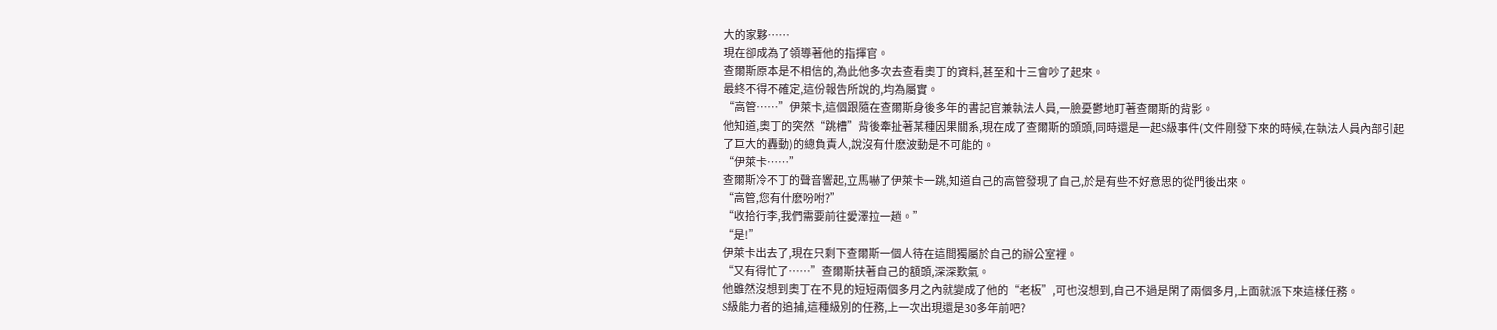大的家夥……
現在卻成為了領導著他的指揮官。
查爾斯原本是不相信的,為此他多次去查看奧丁的資料,甚至和十三會吵了起來。
最終不得不確定,這份報告所說的,均為屬實。
“高管……”伊萊卡,這個跟隨在查爾斯身後多年的書記官兼執法人員,一臉憂鬱地盯著查爾斯的背影。
他知道,奧丁的突然“跳槽”背後牽扯著某種因果關系,現在成了查爾斯的頭頭,同時還是一起S級事件(文件剛發下來的時候,在執法人員內部引起了巨大的轟動)的總負責人,說沒有什麽波動是不可能的。
“伊萊卡……”
查爾斯冷不丁的聲音響起,立馬嚇了伊萊卡一跳,知道自己的高管發現了自己,於是有些不好意思的從門後出來。
“高管,您有什麽吩咐?”
“收拾行李,我們需要前往愛澤拉一趟。”
“是!”
伊萊卡出去了,現在只剩下查爾斯一個人待在這間獨屬於自己的辦公室裡。
“又有得忙了……”查爾斯扶著自己的額頭,深深歎氣。
他雖然沒想到奧丁在不見的短短兩個多月之內就變成了他的“老板”,可也沒想到,自己不過是閑了兩個多月,上面就派下來這樣任務。
S級能力者的追捕,這種級別的任務,上一次出現還是30多年前吧?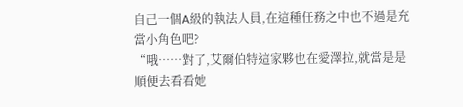自己一個A級的執法人員,在這種任務之中也不過是充當小角色吧?
“哦……對了,艾爾伯特這家夥也在愛澤拉,就當是是順便去看看她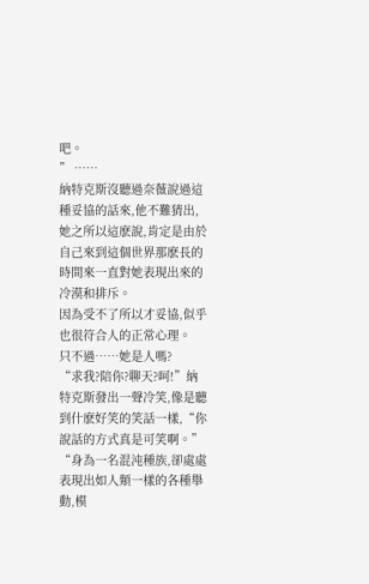吧。
” ……
納特克斯沒聽過奈薇說過這種妥協的話來,他不難猜出,她之所以這麽說,肯定是由於自己來到這個世界那麽長的時間來一直對她表現出來的冷漠和排斥。
因為受不了所以才妥協,似乎也很符合人的正常心理。
只不過……她是人嗎?
“求我?陪你?聊天?呵!”納特克斯發出一聲冷笑,像是聽到什麽好笑的笑話一樣,“你說話的方式真是可笑啊。”
“身為一名混沌種族,卻處處表現出如人類一樣的各種舉動,模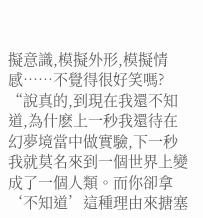擬意識,模擬外形,模擬情感……不覺得很好笑嗎?
“說真的,到現在我還不知道,為什麽上一秒我還待在幻夢境當中做實驗,下一秒我就莫名來到一個世界上變成了一個人類。而你卻拿‘不知道’這種理由來搪塞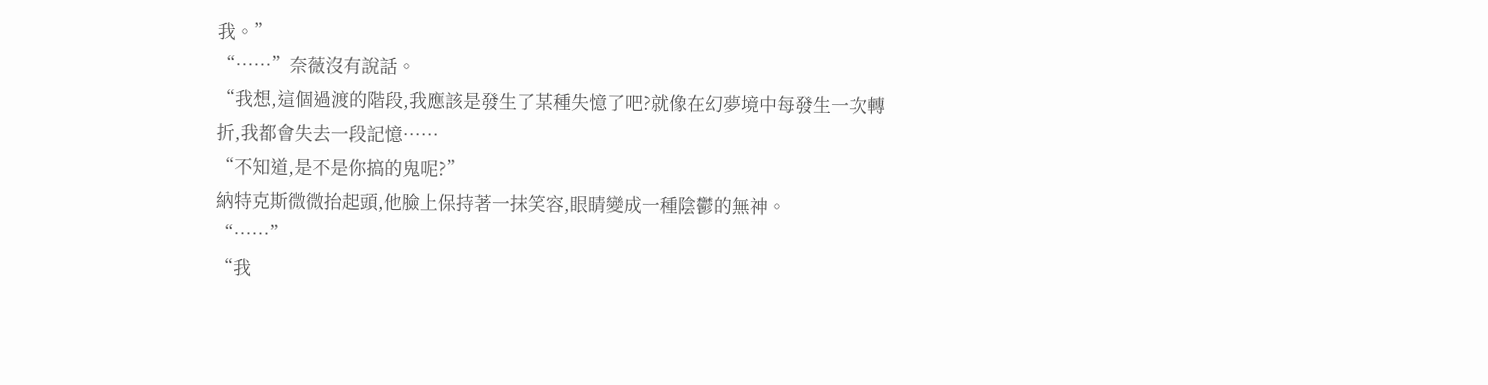我。”
“……”奈薇沒有說話。
“我想,這個過渡的階段,我應該是發生了某種失憶了吧?就像在幻夢境中每發生一次轉折,我都會失去一段記憶……
“不知道,是不是你搞的鬼呢?”
納特克斯微微抬起頭,他臉上保持著一抹笑容,眼睛變成一種陰鬱的無神。
“……”
“我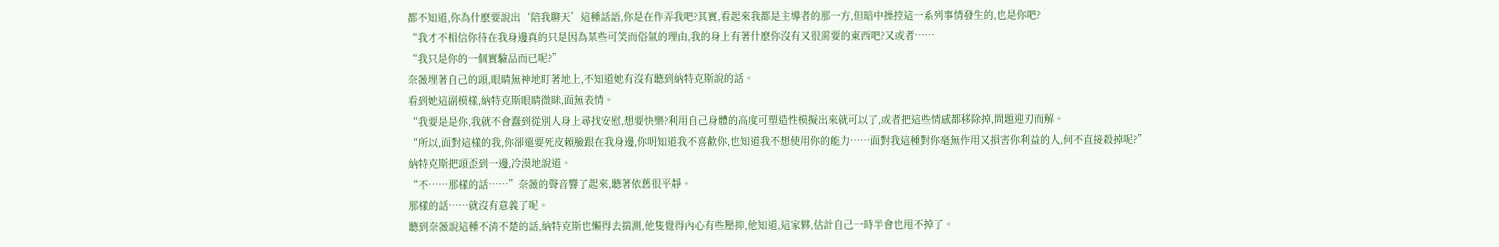都不知道,你為什麽要說出‘陪我聊天’這種話語,你是在作弄我吧?其實,看起來我都是主導者的那一方,但暗中操控這一系列事情發生的,也是你吧?
“我才不相信你待在我身邊真的只是因為某些可笑而俗氣的理由,我的身上有著什麽你沒有又很需要的東西吧?又或者……
“我只是你的一個實驗品而已呢?”
奈薇埋著自己的頭,眼睛無神地盯著地上,不知道她有沒有聽到納特克斯說的話。
看到她這副模樣,納特克斯眼睛微眯,面無表情。
“我要是是你,我就不會蠢到從別人身上尋找安慰,想要快樂?利用自己身體的高度可塑造性模擬出來就可以了,或者把這些情感都移除掉,問題迎刃而解。
“所以,面對這樣的我,你卻還要死皮賴臉跟在我身邊,你明知道我不喜歡你,也知道我不想使用你的能力……面對我這種對你毫無作用又損害你利益的人,何不直接殺掉呢?”
納特克斯把頭歪到一邊,冷漠地說道。
“不……那樣的話……”奈薇的聲音響了起來,聽著依舊很平靜。
那樣的話……就沒有意義了呢。
聽到奈薇說這種不清不楚的話,納特克斯也懶得去揣測,他隻覺得內心有些壓抑,他知道,這家夥,估計自己一時半會也甩不掉了。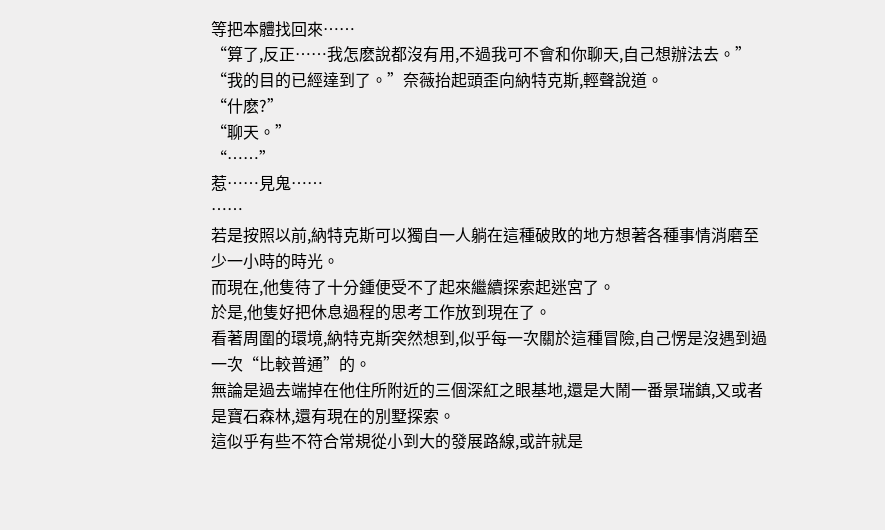等把本體找回來……
“算了,反正……我怎麽說都沒有用,不過我可不會和你聊天,自己想辦法去。”
“我的目的已經達到了。”奈薇抬起頭歪向納特克斯,輕聲說道。
“什麽?”
“聊天。”
“……”
惹……見鬼……
……
若是按照以前,納特克斯可以獨自一人躺在這種破敗的地方想著各種事情消磨至少一小時的時光。
而現在,他隻待了十分鍾便受不了起來繼續探索起迷宮了。
於是,他隻好把休息過程的思考工作放到現在了。
看著周圍的環境,納特克斯突然想到,似乎每一次關於這種冒險,自己愣是沒遇到過一次“比較普通”的。
無論是過去端掉在他住所附近的三個深紅之眼基地,還是大鬧一番景瑞鎮,又或者是寶石森林,還有現在的別墅探索。
這似乎有些不符合常規從小到大的發展路線,或許就是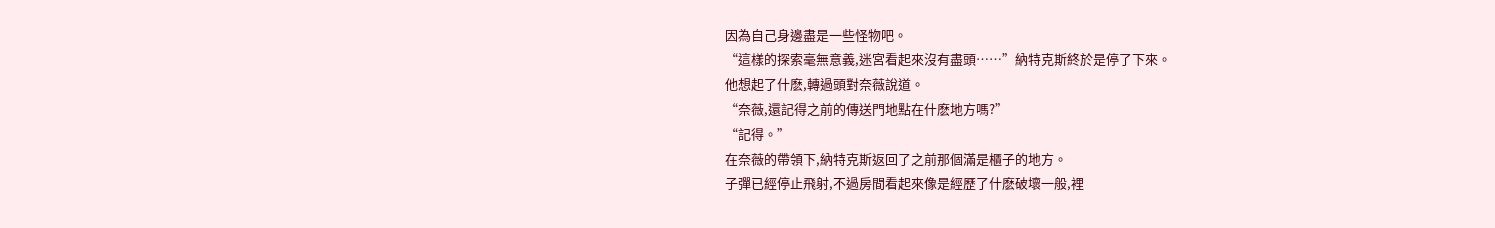因為自己身邊盡是一些怪物吧。
“這樣的探索毫無意義,迷宮看起來沒有盡頭……”納特克斯終於是停了下來。
他想起了什麽,轉過頭對奈薇說道。
“奈薇,還記得之前的傳送門地點在什麽地方嗎?”
“記得。”
在奈薇的帶領下,納特克斯返回了之前那個滿是櫃子的地方。
子彈已經停止飛射,不過房間看起來像是經歷了什麽破壞一般,裡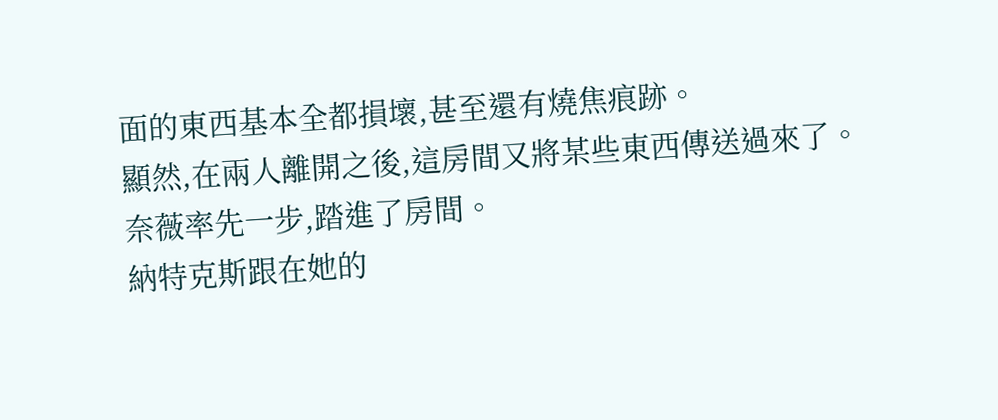面的東西基本全都損壞,甚至還有燒焦痕跡。
顯然,在兩人離開之後,這房間又將某些東西傳送過來了。
奈薇率先一步,踏進了房間。
納特克斯跟在她的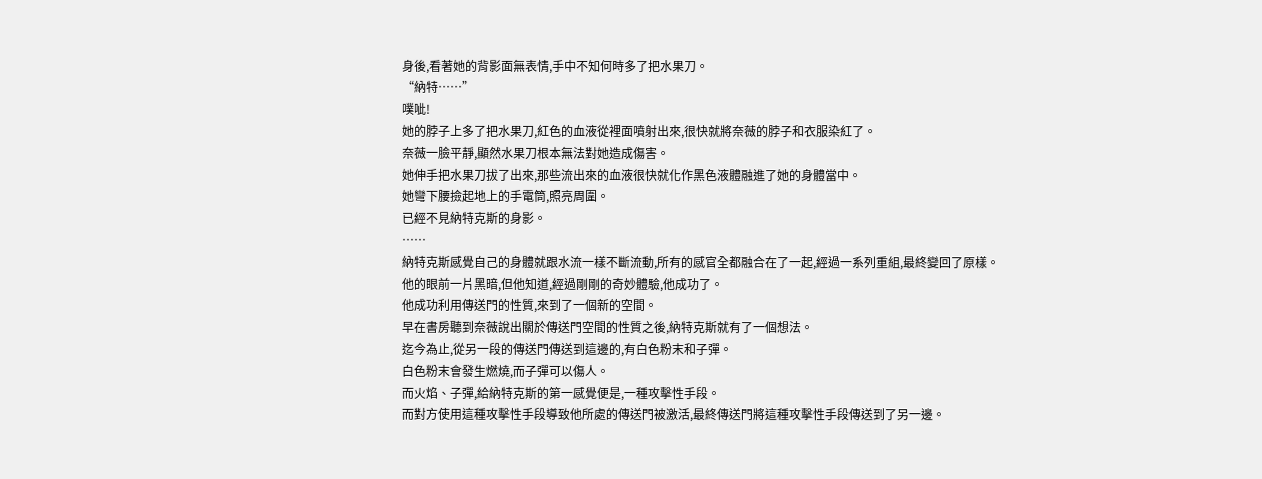身後,看著她的背影面無表情,手中不知何時多了把水果刀。
“納特……”
噗呲!
她的脖子上多了把水果刀,紅色的血液從裡面噴射出來,很快就將奈薇的脖子和衣服染紅了。
奈薇一臉平靜,顯然水果刀根本無法對她造成傷害。
她伸手把水果刀拔了出來,那些流出來的血液很快就化作黑色液體融進了她的身體當中。
她彎下腰撿起地上的手電筒,照亮周圍。
已經不見納特克斯的身影。
……
納特克斯感覺自己的身體就跟水流一樣不斷流動,所有的感官全都融合在了一起,經過一系列重組,最終變回了原樣。
他的眼前一片黑暗,但他知道,經過剛剛的奇妙體驗,他成功了。
他成功利用傳送門的性質,來到了一個新的空間。
早在書房聽到奈薇說出關於傳送門空間的性質之後,納特克斯就有了一個想法。
迄今為止,從另一段的傳送門傳送到這邊的,有白色粉末和子彈。
白色粉末會發生燃燒,而子彈可以傷人。
而火焰、子彈,給納特克斯的第一感覺便是,一種攻擊性手段。
而對方使用這種攻擊性手段導致他所處的傳送門被激活,最終傳送門將這種攻擊性手段傳送到了另一邊。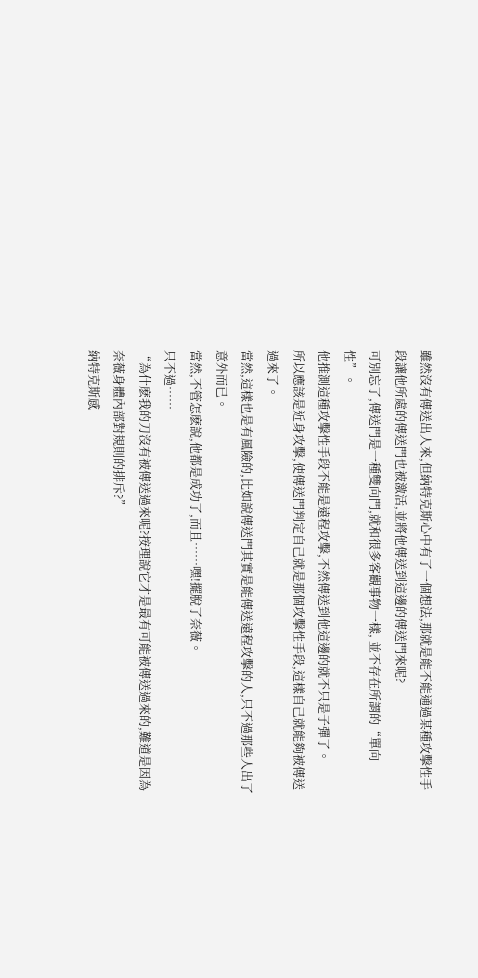雖然沒有傳送出人來,但納特克斯心中有了一個想法,那就是能不能通過某種攻擊性手段讓他所處的傳送門也被激活,並將他傳送到這邊的傳送門來呢?
可別忘了,傳送門是一種雙向門,就和很多客觀事物一樣, 並不存在所謂的“單向性”。
他推測這種攻擊性手段不能是遠程攻擊,不然傳送到他這邊的就不只是子彈了。
所以應該是近身攻擊,使傳送門判定自己就是那個攻擊性手段,這樣自己就能夠被傳送過來了。
當然,這樣也是有風險的,比如說傳送門其實是能傳送遠程攻擊的人,只不過那些人出了意外而已。
當然,不管怎麽說,他都是成功了,而且……嘿!擺脫了奈薇。
只不過……
“為什麽我的刀沒有被傳送過來呢?按理說它才是最有可能被傳送過來的,難道是因為奈薇身體內部對規則的排斥?”
納特克斯感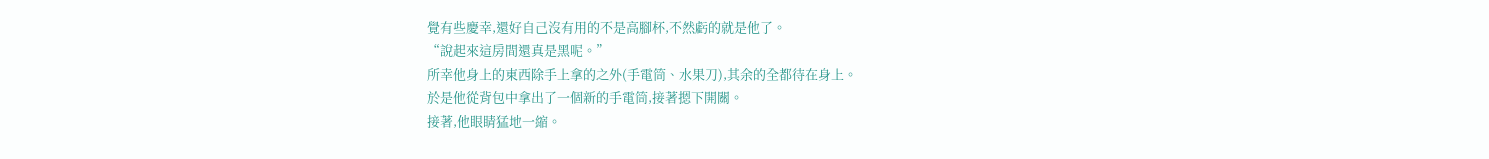覺有些慶幸,還好自己沒有用的不是高腳杯,不然虧的就是他了。
“說起來這房間還真是黑呢。”
所幸他身上的東西除手上拿的之外(手電筒、水果刀),其余的全都待在身上。
於是他從背包中拿出了一個新的手電筒,接著摁下開關。
接著,他眼睛猛地一縮。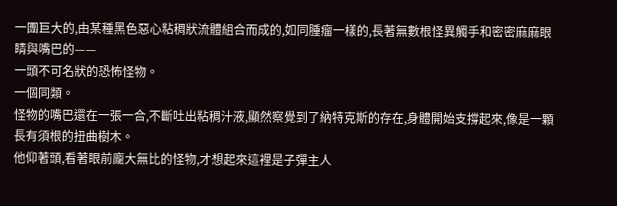一團巨大的,由某種黑色惡心粘稠狀流體組合而成的,如同腫瘤一樣的,長著無數根怪異觸手和密密麻麻眼睛與嘴巴的——
一頭不可名狀的恐怖怪物。
一個同類。
怪物的嘴巴還在一張一合,不斷吐出粘稠汁液,顯然察覺到了納特克斯的存在,身體開始支撐起來,像是一顆長有須根的扭曲樹木。
他仰著頭,看著眼前龐大無比的怪物,才想起來這裡是子彈主人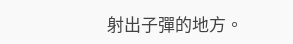射出子彈的地方。